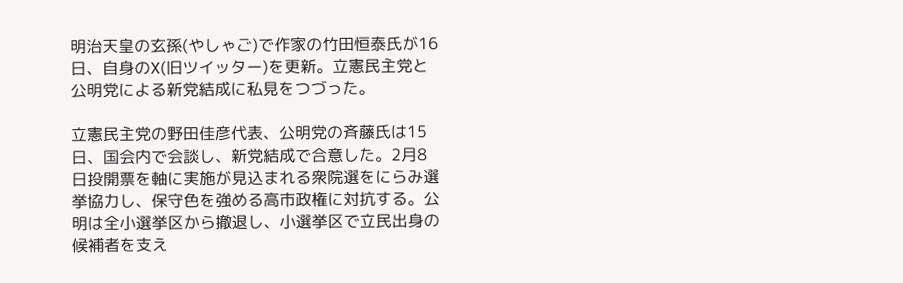明治天皇の玄孫(やしゃご)で作家の竹田恒泰氏が16日、自身のX(旧ツイッター)を更新。立憲民主党と公明党による新党結成に私見をつづった。

立憲民主党の野田佳彦代表、公明党の斉藤氏は15日、国会内で会談し、新党結成で合意した。2月8日投開票を軸に実施が見込まれる衆院選をにらみ選挙協力し、保守色を強める高市政権に対抗する。公明は全小選挙区から撤退し、小選挙区で立民出身の候補者を支え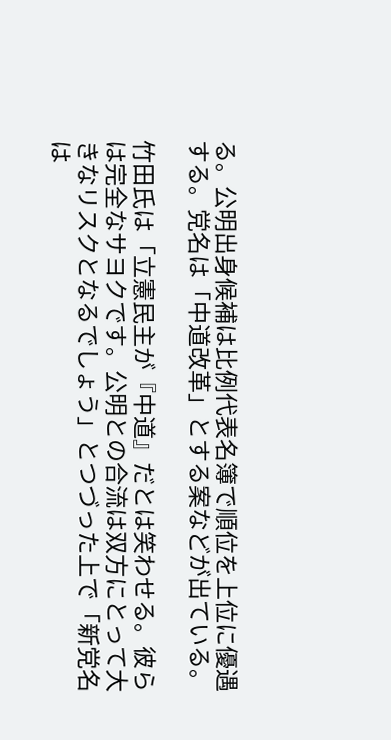る。公明出身候補は比例代表名簿で順位を上位に優遇する。党名は「中道改革」とする案などが出ている。

竹田氏は「立憲民主が『中道』だとは笑わせる。彼らは完全なサヨクです。公明との合流は双方にとって大きなリスクとなるでしょう」とつづった上で「新党名は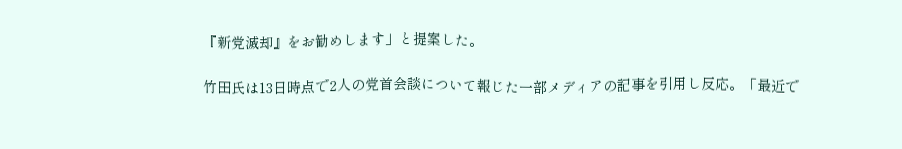『新党滅却』をお勧めします」と提案した。

竹田氏は13日時点で2人の党首会談について報じた一部メディアの記事を引用し反応。「最近で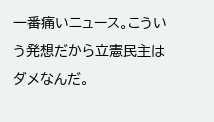一番痛いニュース。こういう発想だから立憲民主はダメなんだ。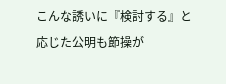こんな誘いに『検討する』と応じた公明も節操が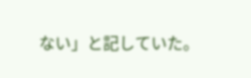ない」と記していた。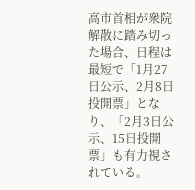高市首相が衆院解散に踏み切った場合、日程は最短で「1月27日公示、2月8日投開票」となり、「2月3日公示、15日投開票」も有力視されている。